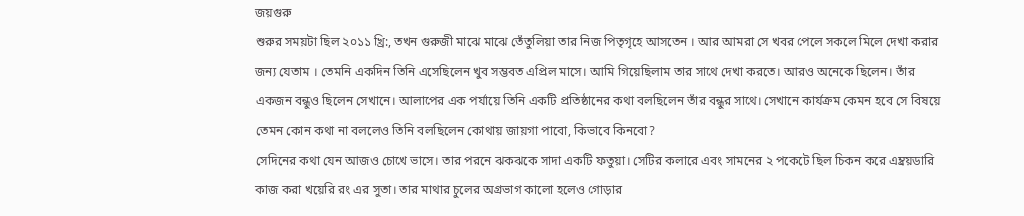জয়গুরু
শুরুর সময়টা ছিল ২০১১ খ্রি:, তখন গুরুজী মাঝে মাঝে তেঁতুলিয়া তার নিজ পিতৃগৃহে আসতেন । আর আমরা সে খবর পেলে সকলে মিলে দেখা করার জন্য যেতাম । তেমনি একদিন তিনি এসেছিলেন খুব সম্ভবত এপ্রিল মাসে। আমি গিয়েছিলাম তার সাথে দেখা করতে। আরও অনেকে ছিলেন। তাঁর একজন বন্ধুও ছিলেন সেখানে। আলাপের এক পর্যায়ে তিনি একটি প্রতিষ্ঠানের কথা বলছিলেন তাঁর বন্ধুর সাথে। সেখানে কার্যক্রম কেমন হবে সে বিষয়ে তেমন কোন কথা না বললেও তিনি বলছিলেন কোথায় জায়গা পাবো, কিভাবে কিনবো?
সেদিনের কথা যেন আজও চোখে ভাসে। তার পরনে ঝকঝকে সাদা একটি ফতুয়া। সেটির কলারে এবং সামনের ২ পকেটে ছিল চিকন করে এম্ব্রয়ডারি কাজ করা খয়েরি রং এর সুতা। তার মাথার চুলের অগ্রভাগ কালো হলেও গোড়ার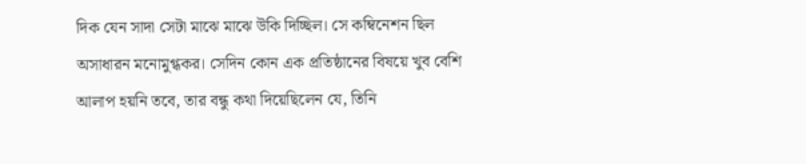দিক যেন সাদা সেটা মাঝে মাঝে উকি দিচ্ছিল। সে কম্বিনেশন ছিল অসাধারন মনোমুগ্ধকর। সেদিন কোন এক প্রতিষ্ঠানের বিষয়ে খুব বেশি আলাপ হয়নি তবে, তার বন্ধু কথা দিয়েছিলেন যে, তিনি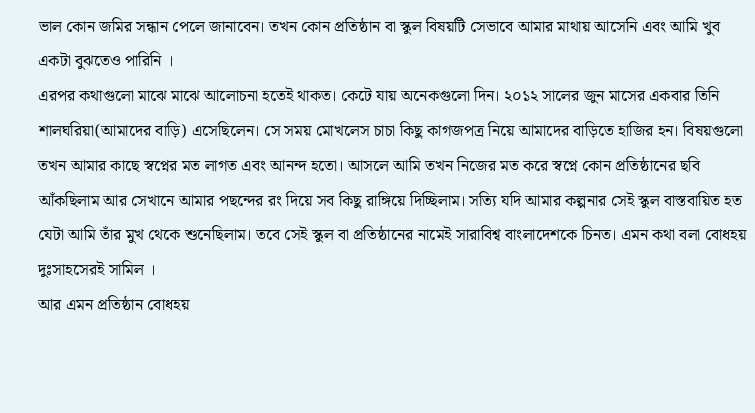ভাল কোন জমির সন্ধান পেলে জানাবেন। তখন কোন প্রতিষ্ঠান বা স্কুল বিষয়টি সেভাবে আমার মাথায় আসেনি এবং আমি খুব একটা বুঝতেও পারিনি ।
এরপর কথাগুলো মাঝে মাঝে আলোচনা হতেই থাকত। কেটে যায় অনেকগুলো দিন। ২০১২ সালের জুন মাসের একবার তিনি শালঘরিয়া(আমাদের বাড়ি) এসেছিলেন। সে সময় মোখলেস চাচা কিছু কাগজপত্র নিয়ে আমাদের বাড়িতে হাজির হন। বিষয়গুলো তখন আমার কাছে স্বপ্নের মত লাগত এবং আনন্দ হতো। আসলে আমি তখন নিজের মত করে স্বপ্নে কোন প্রতিষ্ঠানের ছবি আঁকছিলাম আর সেখানে আমার পছন্দের রং দিয়ে সব কিছু রাঙ্গিয়ে দিচ্ছিলাম। সত্যি যদি আমার কল্পনার সেই স্কুল বাস্তবায়িত হত যেটা আমি তাঁর মুখ থেকে শুনেছিলাম। তবে সেই স্কুল বা প্রতিষ্ঠানের নামেই সারাবিশ্ব বাংলাদেশকে চিনত। এমন কথা বলা বোধহয় দুঃসাহসেরই সামিল ।
আর এমন প্রতিষ্ঠান বোধহয়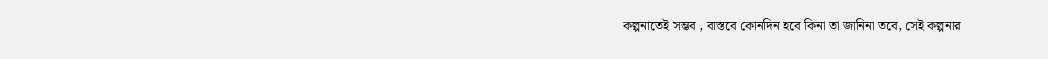কল্পনাতেই সম্ভব , বাস্তবে কোনদিন হবে কিনা তা জানিনা তবে, সেই কল্পনার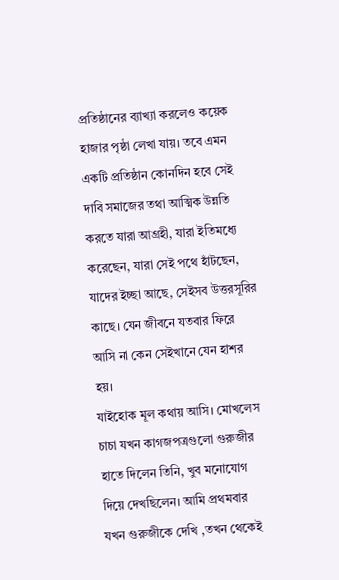প্রতিষ্ঠানের ব্যাখ্যা করলেও কয়েক হাজার পৃষ্ঠা লেখা যায়। তবে এমন একটি প্রতিষ্ঠান কোনদিন হবে সেই দাবি সমাজের তথা আত্মিক উন্নতি করতে যারা আগ্রহী, যারা ইতিমধ্যে করেছেন, যারা সেই পথে হাঁটছেন, যাদের ইচ্ছা আছে, সেইসব উত্তরসূরির কাছে। যেন জীবনে যতবার ফিরে আসি না কেন সেইখানে যেন হাশর হয়।
যাইহোক মূল কথায় আসি। মোখলেস চাচা যখন কাগজপত্রগুলো গুরুজীর হাতে দিলেন তিনি, খুব মনোযোগ দিয়ে দেখছিলেন। আমি প্রথমবার যখন গুরুজীকে দেখি ,তখন থেকেই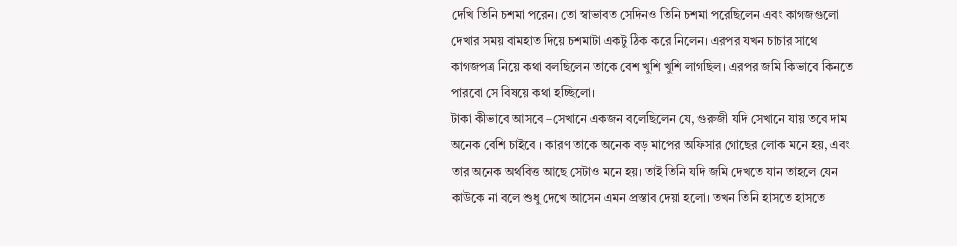দেখি তিনি চশমা পরেন। তো স্বাভাবত সেদিনও তিনি চশমা পরেছিলেন এবং কাগজগুলো দেখার সময় বামহাত দিয়ে চশমাটা একটু ঠিক করে নিলেন। এরপর যখন চাচার সাথে কাগজপত্র নিয়ে কথা বলছিলেন তাকে বেশ খুশি খুশি লাগছিল। এরপর জমি কিভাবে কিনতে পারবো সে বিষয়ে কথা হচ্ছিলো।
টাকা কীভাবে আসবে –সেখানে একজন বলেছিলেন যে, গুরুজী যদি সেখানে যায় তবে দাম অনেক বেশি চাইবে । কারণ তাকে অনেক বড় মাপের অফিসার গোছের লোক মনে হয়, এবং তার অনেক অর্থবিত্ত আছে সেটাও মনে হয়। তাই তিনি যদি জমি দেখতে যান তাহলে যেন কাউকে না বলে শুধু দেখে আসেন এমন প্রস্তাব দেয়া হলো। তখন তিনি হাসতে হাসতে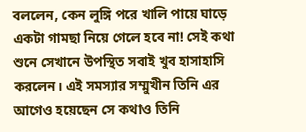বললেন, কেন লুঙ্গি পরে খালি পায়ে ঘাড়ে একটা গামছা নিয়ে গেলে হবে না! সেই কথা শুনে সেখানে উপস্থিত সবাই খুব হাসাহাসি করলেন। এই সমস্যার সম্মুখীন তিনি এর আগেও হয়েছেন সে কথাও তিনি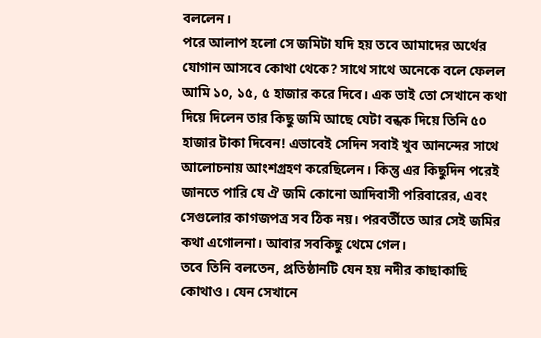বললেন।
পরে আলাপ হলো সে জমিটা যদি হয় তবে আমাদের অর্থের যোগান আসবে কোথা থেকে? সাথে সাথে অনেকে বলে ফেলল আমি ১০, ১৫, ৫ হাজার করে দিবে। এক ভাই তো সেখানে কথা দিয়ে দিলেন তার কিছু জমি আছে যেটা বন্ধক দিয়ে তিনি ৫০ হাজার টাকা দিবেন! এভাবেই সেদিন সবাই খুব আনন্দের সাথে আলোচনায় আংশগ্রহণ করেছিলেন। কিন্তু এর কিছুদিন পরেই জানতে পারি যে ঐ জমি কোনো আদিবাসী পরিবারের, এবং সেগুলোর কাগজপত্র সব ঠিক নয়। পরবর্তীতে আর সেই জমির কথা এগোলনা। আবার সবকিছু থেমে গেল।
তবে তিনি বলতেন, প্রতিষ্ঠানটি যেন হয় নদীর কাছাকাছি কোথাও। যেন সেখানে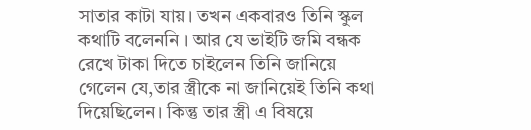সাতার কাটা যায়। তখন একবারও তিনি স্কুল কথাটি বলেননি । আর যে ভাইটি জমি বন্ধক রেখে টাকা দিতে চাইলেন তিনি জানিয়ে গেলেন যে,তার স্ত্রীকে না জানিয়েই তিনি কথা দিয়েছিলেন। কিন্তু তার স্ত্রী এ বিষয়ে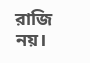রাজি নয়।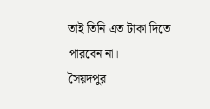তাই তিনি এত টাকা দিতে পারবেন না।
সৈয়দপুর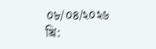০৮/০৪/২০২৬ খ্রি: